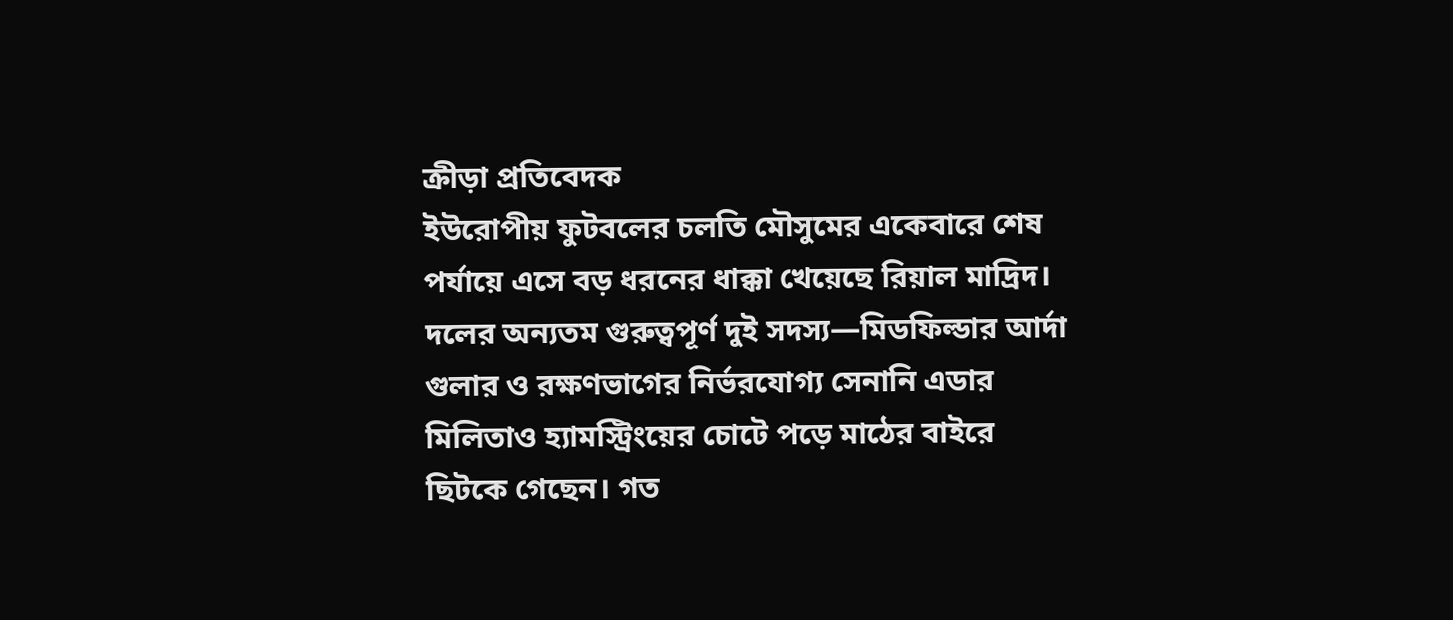ক্রীড়া প্রতিবেদক
ইউরোপীয় ফুটবলের চলতি মৌসুমের একেবারে শেষ পর্যায়ে এসে বড় ধরনের ধাক্কা খেয়েছে রিয়াল মাদ্রিদ। দলের অন্যতম গুরুত্বপূর্ণ দুই সদস্য—মিডফিল্ডার আর্দা গুলার ও রক্ষণভাগের নির্ভরযোগ্য সেনানি এডার মিলিতাও হ্যামস্ট্রিংয়ের চোটে পড়ে মাঠের বাইরে ছিটকে গেছেন। গত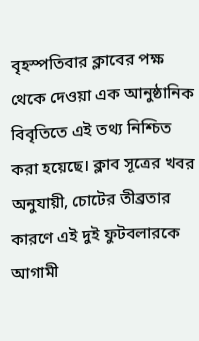বৃহস্পতিবার ক্লাবের পক্ষ থেকে দেওয়া এক আনুষ্ঠানিক বিবৃতিতে এই তথ্য নিশ্চিত করা হয়েছে। ক্লাব সূত্রের খবর অনুযায়ী, চোটের তীব্রতার কারণে এই দুই ফুটবলারকে আগামী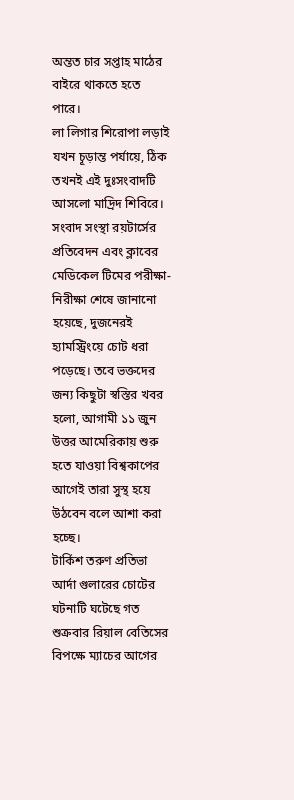অন্তত চার সপ্তাহ মাঠের বাইরে থাকতে হতে পারে।
লা লিগার শিরোপা লড়াই যখন চূড়ান্ত পর্যায়ে, ঠিক তখনই এই দুঃসংবাদটি আসলো মাদ্রিদ শিবিরে। সংবাদ সংস্থা রয়টার্সের প্রতিবেদন এবং ক্লাবের মেডিকেল টিমের পরীক্ষা-নিরীক্ষা শেষে জানানো হয়েছে, দুজনেরই হ্যামস্ট্রিংয়ে চোট ধরা পড়েছে। তবে ভক্তদের জন্য কিছুটা স্বস্তির খবর হলো, আগামী ১১ জুন উত্তর আমেরিকায় শুরু হতে যাওয়া বিশ্বকাপের আগেই তারা সুস্থ হয়ে উঠবেন বলে আশা করা হচ্ছে।
টার্কিশ তরুণ প্রতিভা আর্দা গুলারের চোটের ঘটনাটি ঘটেছে গত শুক্রবার রিয়াল বেতিসের বিপক্ষে ম্যাচের আগের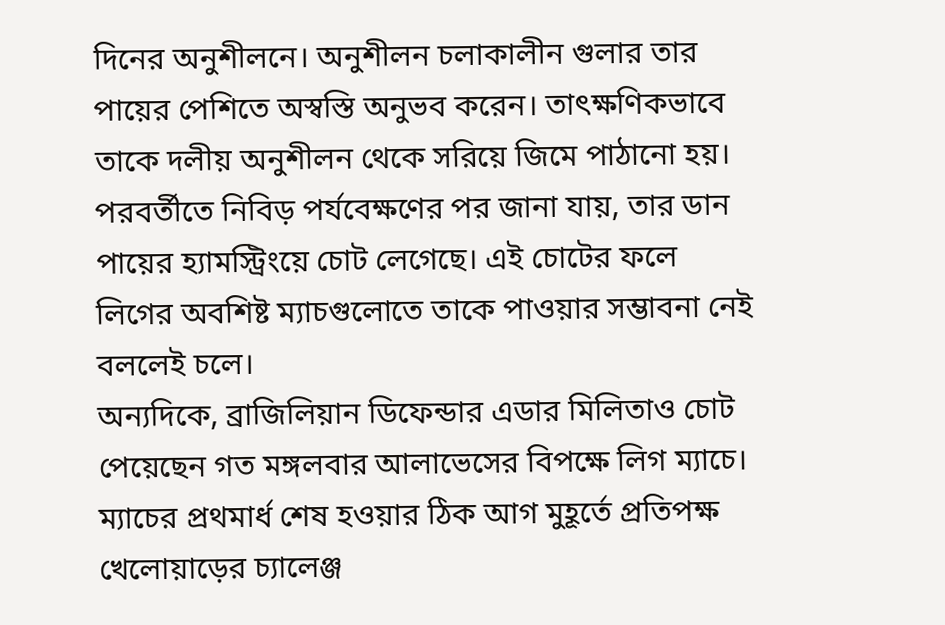দিনের অনুশীলনে। অনুশীলন চলাকালীন গুলার তার পায়ের পেশিতে অস্বস্তি অনুভব করেন। তাৎক্ষণিকভাবে তাকে দলীয় অনুশীলন থেকে সরিয়ে জিমে পাঠানো হয়। পরবর্তীতে নিবিড় পর্যবেক্ষণের পর জানা যায়, তার ডান পায়ের হ্যামস্ট্রিংয়ে চোট লেগেছে। এই চোটের ফলে লিগের অবশিষ্ট ম্যাচগুলোতে তাকে পাওয়ার সম্ভাবনা নেই বললেই চলে।
অন্যদিকে, ব্রাজিলিয়ান ডিফেন্ডার এডার মিলিতাও চোট পেয়েছেন গত মঙ্গলবার আলাভেসের বিপক্ষে লিগ ম্যাচে। ম্যাচের প্রথমার্ধ শেষ হওয়ার ঠিক আগ মুহূর্তে প্রতিপক্ষ খেলোয়াড়ের চ্যালেঞ্জ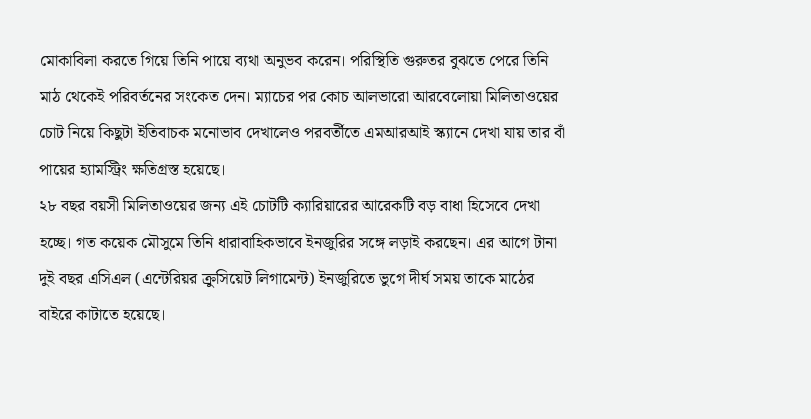মোকাবিলা করতে গিয়ে তিনি পায়ে ব্যথা অনুভব করেন। পরিস্থিতি গুরুতর বুঝতে পেরে তিনি মাঠ থেকেই পরিবর্তনের সংকেত দেন। ম্যাচের পর কোচ আলভারো আরবেলোয়া মিলিতাওয়ের চোট নিয়ে কিছুটা ইতিবাচক মনোভাব দেখালেও পরবর্তীতে এমআরআই স্ক্যানে দেখা যায় তার বাঁ পায়ের হ্যামস্ট্রিং ক্ষতিগ্রস্ত হয়েছে।
২৮ বছর বয়সী মিলিতাওয়ের জন্য এই চোটটি ক্যারিয়ারের আরেকটি বড় বাধা হিসেবে দেখা হচ্ছে। গত কয়েক মৌসুমে তিনি ধারাবাহিকভাবে ইনজুরির সঙ্গে লড়াই করছেন। এর আগে টানা দুই বছর এসিএল (এন্টেরিয়র ক্রুসিয়েট লিগামেন্ট) ইনজুরিতে ভুগে দীর্ঘ সময় তাকে মাঠের বাইরে কাটাতে হয়েছে।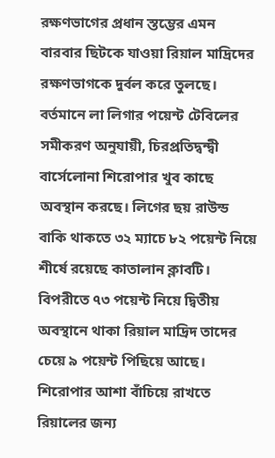রক্ষণভাগের প্রধান স্তম্ভের এমন বারবার ছিটকে যাওয়া রিয়াল মাদ্রিদের রক্ষণভাগকে দুর্বল করে তুলছে।
বর্তমানে লা লিগার পয়েন্ট টেবিলের সমীকরণ অনুযায়ী, চিরপ্রতিদ্বন্দ্বী বার্সেলোনা শিরোপার খুব কাছে অবস্থান করছে। লিগের ছয় রাউন্ড বাকি থাকতে ৩২ ম্যাচে ৮২ পয়েন্ট নিয়ে শীর্ষে রয়েছে কাতালান ক্লাবটি। বিপরীতে ৭৩ পয়েন্ট নিয়ে দ্বিতীয় অবস্থানে থাকা রিয়াল মাদ্রিদ তাদের চেয়ে ৯ পয়েন্ট পিছিয়ে আছে। শিরোপার আশা বাঁচিয়ে রাখতে রিয়ালের জন্য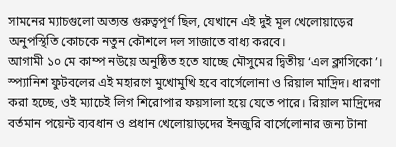সামনের ম্যাচগুলো অত্যন্ত গুরুত্বপূর্ণ ছিল, যেখানে এই দুই মূল খেলোয়াড়ের অনুপস্থিতি কোচকে নতুন কৌশলে দল সাজাতে বাধ্য করবে।
আগামী ১০ মে কাম্প নউয়ে অনুষ্ঠিত হতে যাচ্ছে মৌসুমের দ্বিতীয় ‘এল ক্লাসিকো’। স্প্যানিশ ফুটবলের এই মহারণে মুখোমুখি হবে বার্সেলোনা ও রিয়াল মাদ্রিদ। ধারণা করা হচ্ছে, ওই ম্যাচেই লিগ শিরোপার ফয়সালা হয়ে যেতে পারে। রিয়াল মাদ্রিদের বর্তমান পয়েন্ট ব্যবধান ও প্রধান খেলোয়াড়দের ইনজুরি বার্সেলোনার জন্য টানা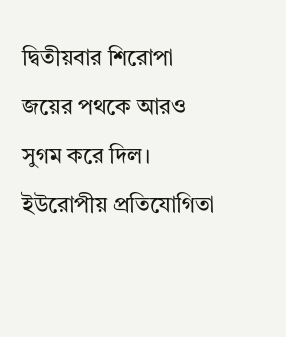দ্বিতীয়বার শিরোপা জয়ের পথকে আরও সুগম করে দিল। ইউরোপীয় প্রতিযোগিতা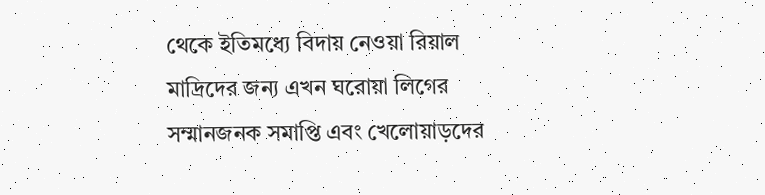থেকে ইতিমধ্যে বিদায় নেওয়া রিয়াল মাদ্রিদের জন্য এখন ঘরোয়া লিগের সম্মানজনক সমাপ্তি এবং খেলোয়াড়দের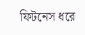ফিটনেস ধরে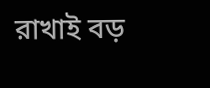রাখাই বড়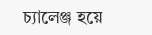চ্যালেঞ্জ হয়ে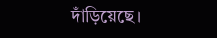দাঁড়িয়েছে।